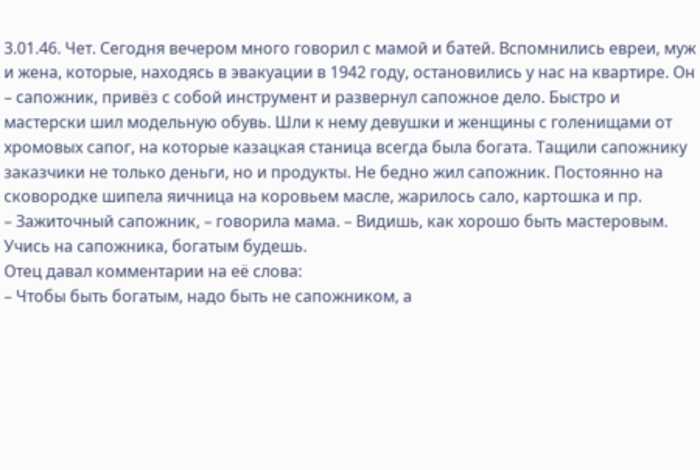3.01.46. Чет. Сегодня вечером много говорил с мамой и батей. Вспомнились евреи, муж и жена, которые, находясь в эвакуации в 1942 году, остановились у нас на квартире. Он – сапожник, привёз с собой инструмент и развернул сапожное дело. Быстро и мастерски шил модельную обувь. Шли к нему девушки и женщины с голенищами от хромовых сапог, на которые казацкая станица всегда была богата. Тащили сапожнику заказчики не только деньги, но и продукты. Не бедно жил сапожник. Постоянно на сковородке шипела яичница на коровьем масле, жарилось сало, картошка и пр.
– Зажиточный сапожник, – говорила мама. – Видишь, как хорошо быть мастеровым. Учись на сапожника, богатым будешь.
Отец давал комментарии на её слова:
– Чтобы быть богатым, надо быть не сапожником, а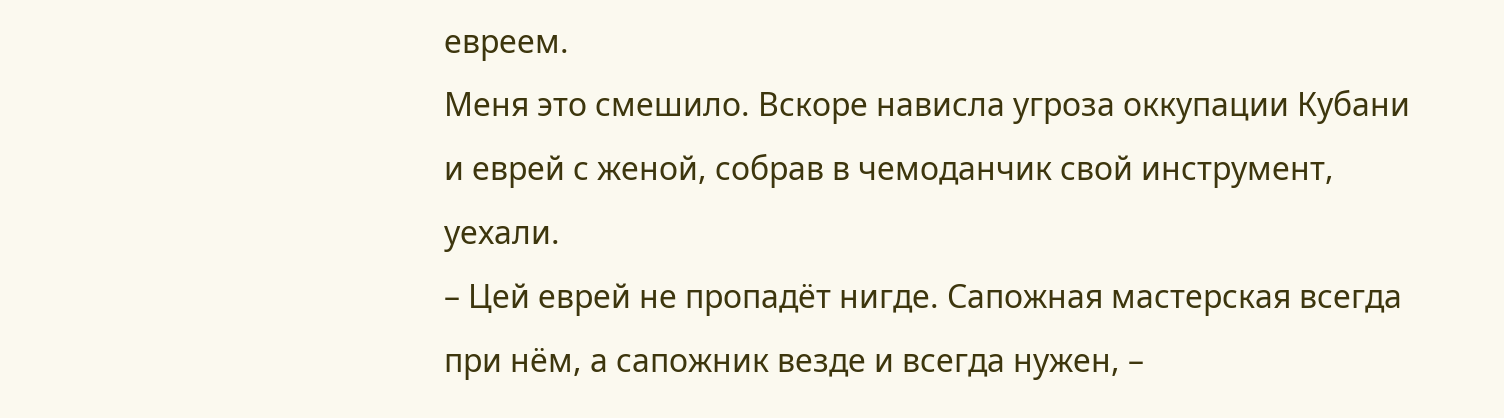евреем.
Меня это смешило. Вскоре нависла угроза оккупации Кубани и еврей с женой, собрав в чемоданчик свой инструмент, уехали.
– Цей еврей не пропадёт нигде. Сапожная мастерская всегда при нём, а сапожник везде и всегда нужен, –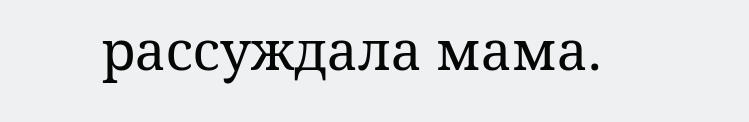рассуждала мама.